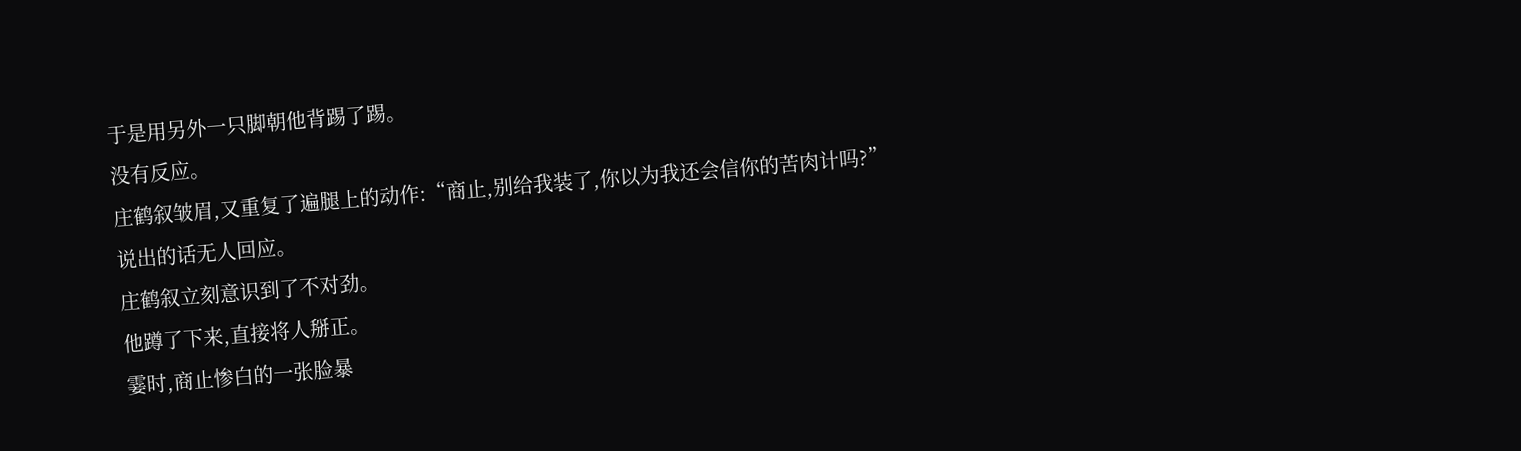于是用另外一只脚朝他背踢了踢。
没有反应。
庄鹤叙皱眉,又重复了遍腿上的动作:“商止,别给我装了,你以为我还会信你的苦肉计吗?”
说出的话无人回应。
庄鹤叙立刻意识到了不对劲。
他蹲了下来,直接将人掰正。
霎时,商止惨白的一张脸暴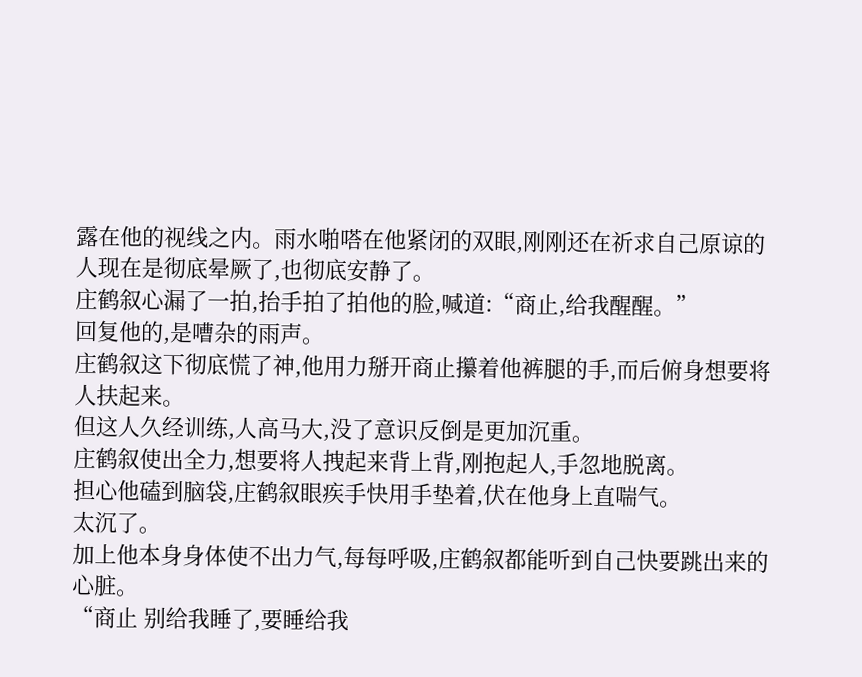露在他的视线之内。雨水啪嗒在他紧闭的双眼,刚刚还在祈求自己原谅的人现在是彻底晕厥了,也彻底安静了。
庄鹤叙心漏了一拍,抬手拍了拍他的脸,喊道:“商止,给我醒醒。”
回复他的,是嘈杂的雨声。
庄鹤叙这下彻底慌了神,他用力掰开商止攥着他裤腿的手,而后俯身想要将人扶起来。
但这人久经训练,人高马大,没了意识反倒是更加沉重。
庄鹤叙使出全力,想要将人拽起来背上背,刚抱起人,手忽地脱离。
担心他磕到脑袋,庄鹤叙眼疾手快用手垫着,伏在他身上直喘气。
太沉了。
加上他本身身体使不出力气,每每呼吸,庄鹤叙都能听到自己快要跳出来的心脏。
“商止 别给我睡了,要睡给我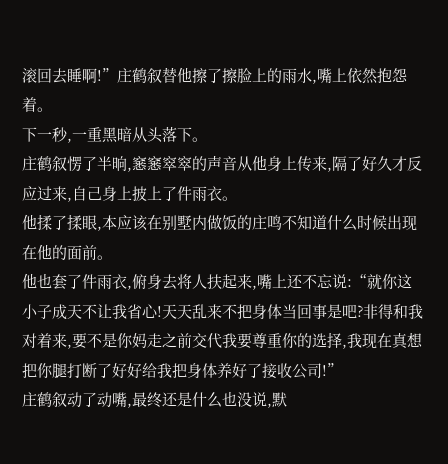滚回去睡啊!”庄鹤叙替他擦了擦脸上的雨水,嘴上依然抱怨着。
下一秒,一重黑暗从头落下。
庄鹤叙愣了半晌,窸窸窣窣的声音从他身上传来,隔了好久才反应过来,自己身上披上了件雨衣。
他揉了揉眼,本应该在别墅内做饭的庄鸣不知道什么时候出现在他的面前。
他也套了件雨衣,俯身去将人扶起来,嘴上还不忘说:“就你这小子成天不让我省心!天天乱来不把身体当回事是吧?非得和我对着来,要不是你妈走之前交代我要尊重你的选择,我现在真想把你腿打断了好好给我把身体养好了接收公司!”
庄鹤叙动了动嘴,最终还是什么也没说,默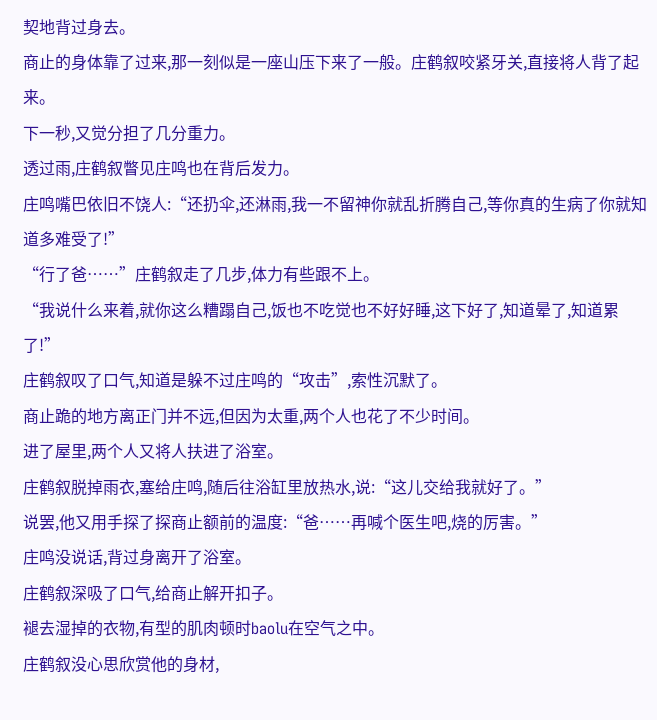契地背过身去。
商止的身体靠了过来,那一刻似是一座山压下来了一般。庄鹤叙咬紧牙关,直接将人背了起来。
下一秒,又觉分担了几分重力。
透过雨,庄鹤叙瞥见庄鸣也在背后发力。
庄鸣嘴巴依旧不饶人:“还扔伞,还淋雨,我一不留神你就乱折腾自己,等你真的生病了你就知道多难受了!”
“行了爸……”庄鹤叙走了几步,体力有些跟不上。
“我说什么来着,就你这么糟蹋自己,饭也不吃觉也不好好睡,这下好了,知道晕了,知道累了!”
庄鹤叙叹了口气,知道是躲不过庄鸣的“攻击”,索性沉默了。
商止跪的地方离正门并不远,但因为太重,两个人也花了不少时间。
进了屋里,两个人又将人扶进了浴室。
庄鹤叙脱掉雨衣,塞给庄鸣,随后往浴缸里放热水,说:“这儿交给我就好了。”
说罢,他又用手探了探商止额前的温度:“爸……再喊个医生吧,烧的厉害。”
庄鸣没说话,背过身离开了浴室。
庄鹤叙深吸了口气,给商止解开扣子。
褪去湿掉的衣物,有型的肌肉顿时baolu在空气之中。
庄鹤叙没心思欣赏他的身材,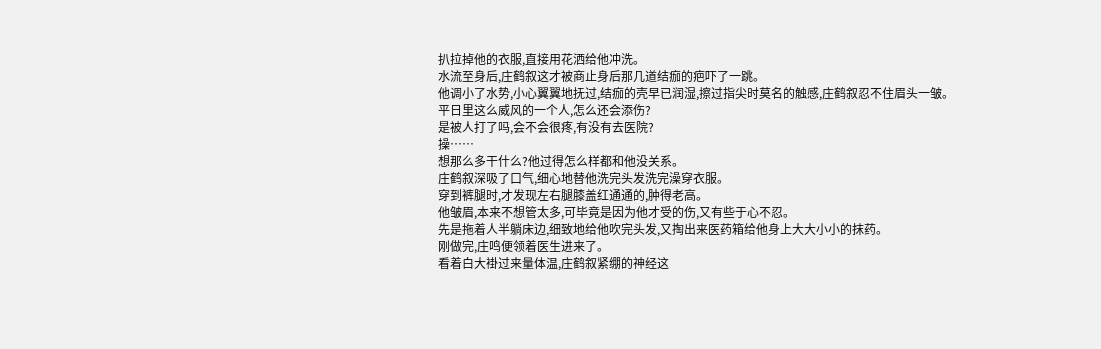扒拉掉他的衣服,直接用花洒给他冲洗。
水流至身后,庄鹤叙这才被商止身后那几道结痂的疤吓了一跳。
他调小了水势,小心翼翼地抚过,结痂的壳早已润湿,擦过指尖时莫名的触感,庄鹤叙忍不住眉头一皱。
平日里这么威风的一个人,怎么还会添伤?
是被人打了吗,会不会很疼,有没有去医院?
操……
想那么多干什么?他过得怎么样都和他没关系。
庄鹤叙深吸了口气,细心地替他洗完头发洗完澡穿衣服。
穿到裤腿时,才发现左右腿膝盖红通通的,肿得老高。
他皱眉,本来不想管太多,可毕竟是因为他才受的伤,又有些于心不忍。
先是拖着人半躺床边,细致地给他吹完头发,又掏出来医药箱给他身上大大小小的抹药。
刚做完,庄鸣便领着医生进来了。
看着白大褂过来量体温,庄鹤叙紧绷的神经这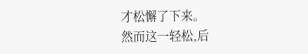才松懈了下来。
然而这一轻松,后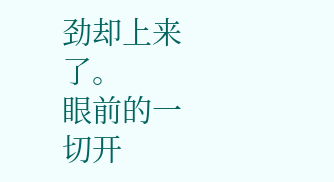劲却上来了。
眼前的一切开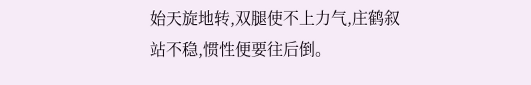始天旋地转,双腿使不上力气,庄鹤叙站不稳,惯性便要往后倒。